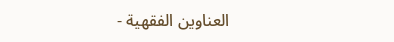العناوين الفقهية -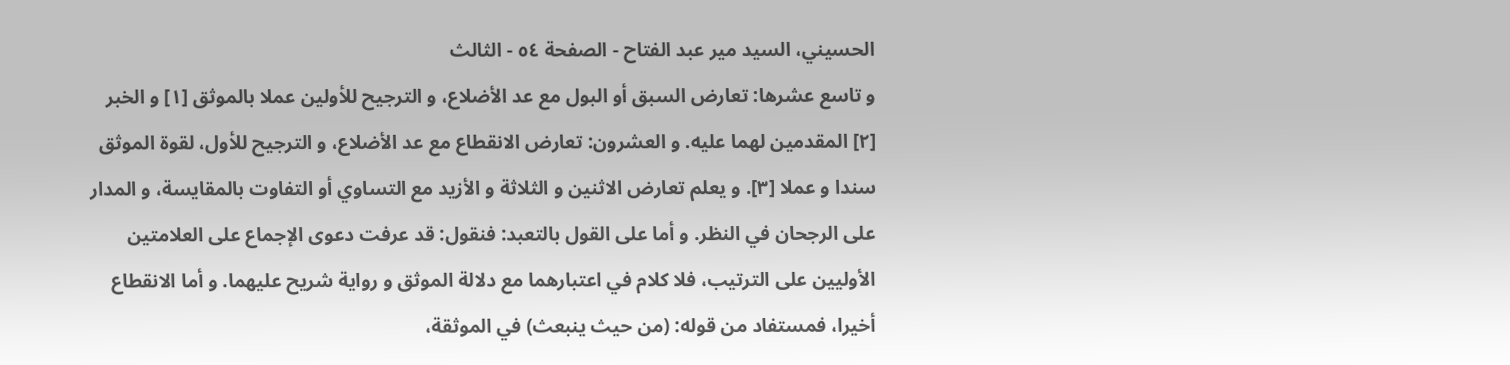الحسيني، السيد مير عبد الفتاح - الصفحة ٥٤ - الثالث
و تاسع عشرها: تعارض السبق أو البول مع عد الأضلاع، و الترجيح للأولين عملا بالموثق [١] و الخبر [٢] المقدمين لهما عليه. و العشرون: تعارض الانقطاع مع عد الأضلاع، و الترجيح للأول، لقوة الموثق سندا و عملا [٣]. و يعلم تعارض الاثنين و الثلاثة و الأزيد مع التساوي أو التفاوت بالمقايسة، و المدار على الرجحان في النظر. و أما على القول بالتعبد: فنقول: قد عرفت دعوى الإجماع على العلامتين الأوليين على الترتيب، فلا كلام في اعتبارهما مع دلالة الموثق و رواية شريح عليهما. و أما الانقطاع أخيرا، فمستفاد من قوله: (من حيث ينبعث) في الموثقة،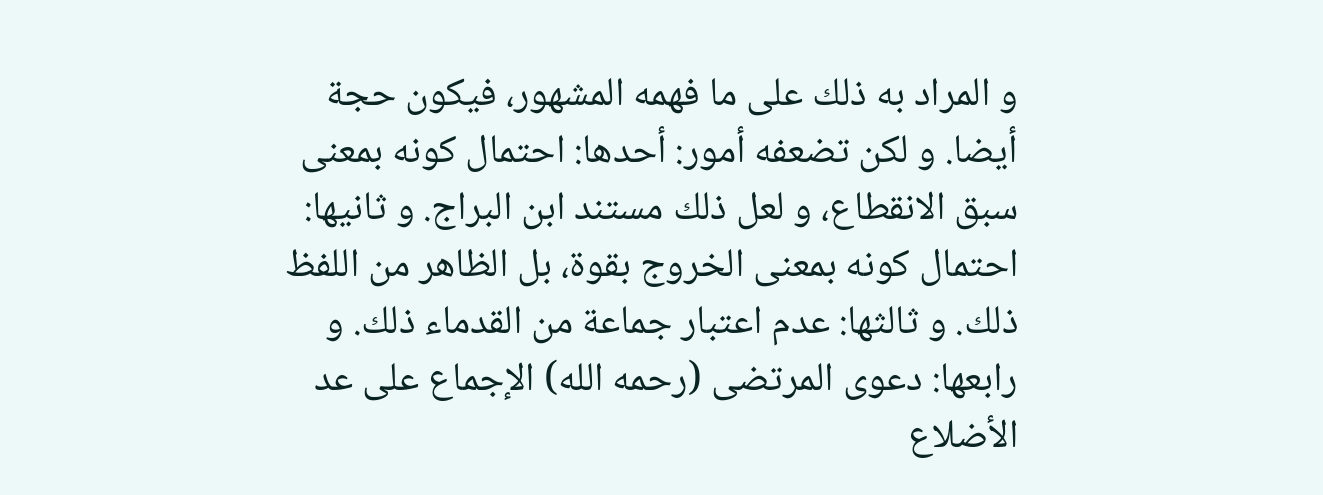و المراد به ذلك على ما فهمه المشهور، فيكون حجة أيضا. و لكن تضعفه أمور: أحدها: احتمال كونه بمعنى سبق الانقطاع، و لعل ذلك مستند ابن البراج. و ثانيها: احتمال كونه بمعنى الخروج بقوة، بل الظاهر من اللفظ ذلك. و ثالثها: عدم اعتبار جماعة من القدماء ذلك. و رابعها: دعوى المرتضى (رحمه الله) الإجماع على عد الأضلاع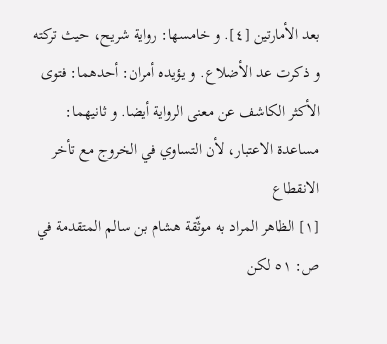بعد الأمارتين [٤]. و خامسها: رواية شريح، حيث تركته و ذكرت عد الأضلاع. و يؤيده أمران: أحدهما: فتوى الأكثر الكاشف عن معنى الرواية أيضا. و ثانيهما: مساعدة الاعتبار، لأن التساوي في الخروج مع تأخر الانقطاع
[١] الظاهر المراد به موثّقة هشام بن سالم المتقدمة في ص: ٥١ لكن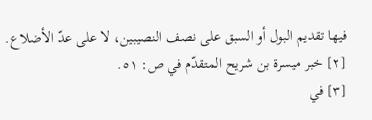فيها تقديم البول أو السبق على نصف النصيبين، لا على عدّ الأضلاع.
[٢] خبر ميسرة بن شريح المتقدّم في ص: ٥١.
[٣] في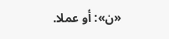«ن»: أو عملا.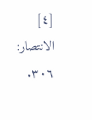[٤] الانتصار: ٣٠٦.